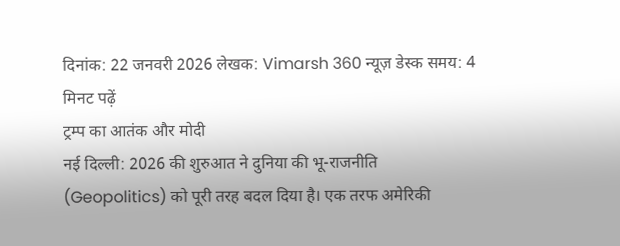दिनांक: 22 जनवरी 2026 लेखक: Vimarsh 360 न्यूज़ डेस्क समय: 4 मिनट पढ़ें
ट्रम्प का आतंक और मोदी
नई दिल्ली: 2026 की शुरुआत ने दुनिया की भू-राजनीति (Geopolitics) को पूरी तरह बदल दिया है। एक तरफ अमेरिकी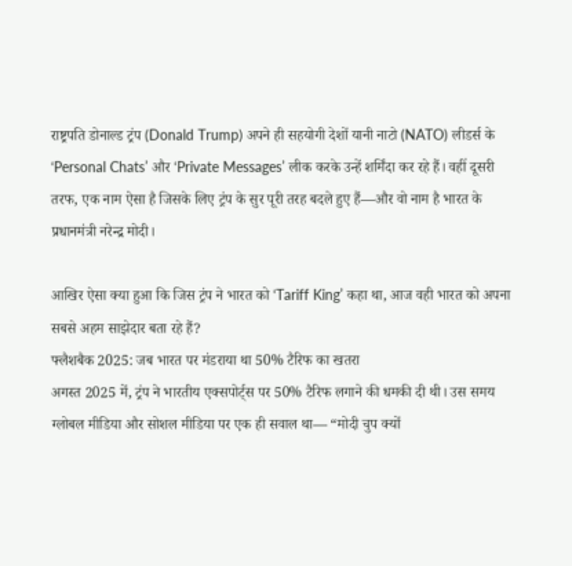राष्ट्रपति डोनाल्ड ट्रंप (Donald Trump) अपने ही सहयोगी देशों यानी नाटो (NATO) लीडर्स के ‘Personal Chats’ और ‘Private Messages’ लीक करके उन्हें शर्मिंदा कर रहे हैं। वहीं दूसरी तरफ, एक नाम ऐसा है जिसके लिए ट्रंप के सुर पूरी तरह बदले हुए हैं—और वो नाम है भारत के प्रधानमंत्री नरेन्द्र मोदी।

आखिर ऐसा क्या हुआ कि जिस ट्रंप ने भारत को ‘Tariff King’ कहा था, आज वही भारत को अपना सबसे अहम साझेदार बता रहे हैं?
फ्लैशबैक 2025: जब भारत पर मंडराया था 50% टैरिफ का खतरा
अगस्त 2025 में, ट्रंप ने भारतीय एक्सपोर्ट्स पर 50% टैरिफ लगाने की धमकी दी थी। उस समय ग्लोबल मीडिया और सोशल मीडिया पर एक ही सवाल था— “मोदी चुप क्यों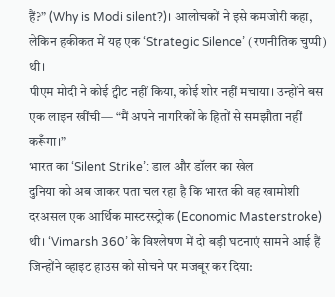हैं?” (Why is Modi silent?)। आलोचकों ने इसे कमजोरी कहा, लेकिन हकीकत में यह एक ‘Strategic Silence’ (रणनीतिक चुप्पी) थी।
पीएम मोदी ने कोई ट्वीट नहीं किया, कोई शोर नहीं मचाया। उन्होंने बस एक लाइन खींची— “मैं अपने नागरिकों के हितों से समझौता नहीं करूँगा।”
भारत का ‘Silent Strike’: डाल और डॉलर का खेल
दुनिया को अब जाकर पता चल रहा है कि भारत की वह खामोशी दरअसल एक आर्थिक मास्टरस्ट्रोक (Economic Masterstroke) थी। ‘Vimarsh 360’ के विश्लेषण में दो बड़ी घटनाएं सामने आई हैं जिन्होंने व्हाइट हाउस को सोचने पर मजबूर कर दिया: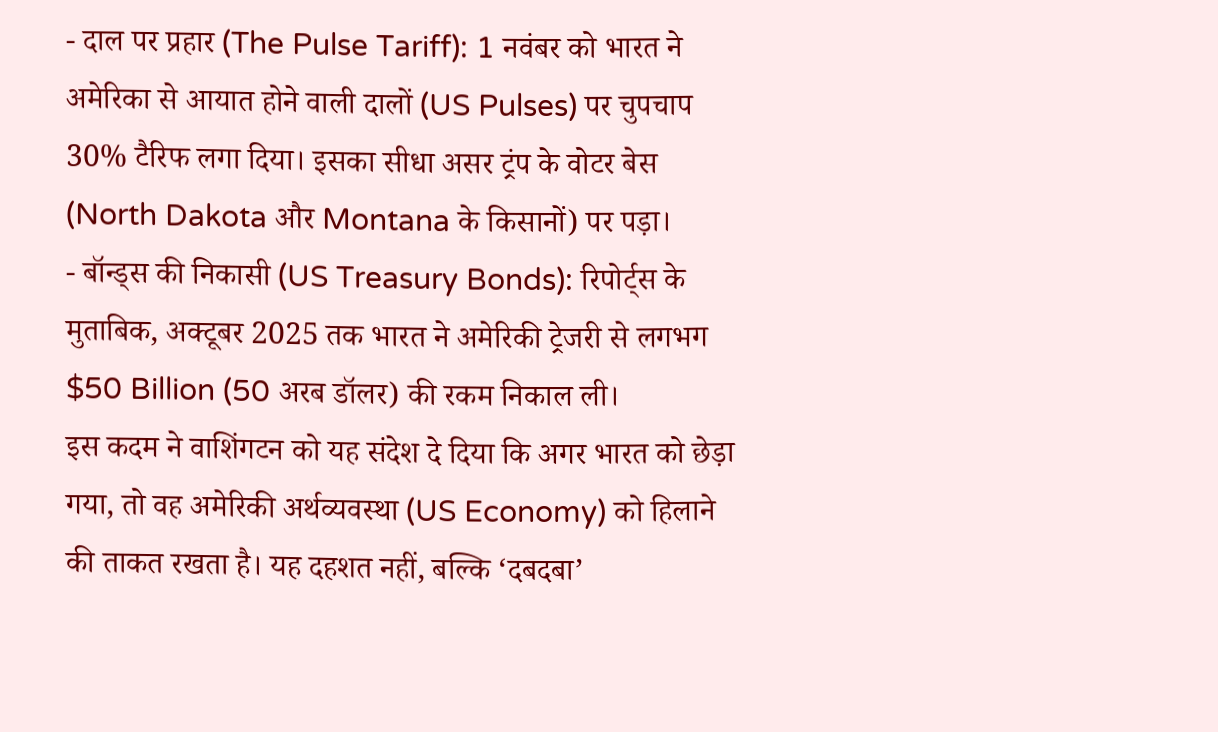- दाल पर प्रहार (The Pulse Tariff): 1 नवंबर को भारत ने अमेरिका से आयात होने वाली दालों (US Pulses) पर चुपचाप 30% टैरिफ लगा दिया। इसका सीधा असर ट्रंप के वोटर बेस (North Dakota और Montana के किसानों) पर पड़ा।
- बॉन्ड्स की निकासी (US Treasury Bonds): रिपोर्ट्स के मुताबिक, अक्टूबर 2025 तक भारत ने अमेरिकी ट्रेजरी से लगभग $50 Billion (50 अरब डॉलर) की रकम निकाल ली।
इस कदम ने वाशिंगटन को यह संदेश दे दिया कि अगर भारत को छेड़ा गया, तो वह अमेरिकी अर्थव्यवस्था (US Economy) को हिलाने की ताकत रखता है। यह दहशत नहीं, बल्कि ‘दबदबा’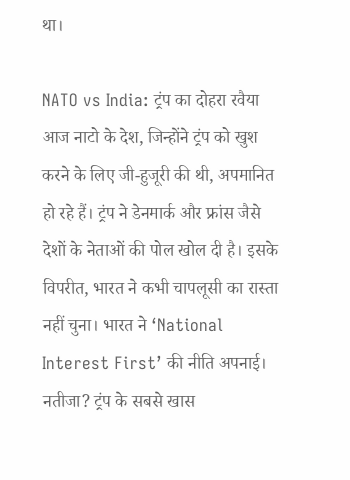था।

NATO vs India: ट्रंप का दोहरा रवैया
आज नाटो के देश, जिन्होंने ट्रंप को खुश करने के लिए जी-हुजूरी की थी, अपमानित हो रहे हैं। ट्रंप ने डेनमार्क और फ्रांस जैसे देशों के नेताओं की पोल खोल दी है। इसके विपरीत, भारत ने कभी चापलूसी का रास्ता नहीं चुना। भारत ने ‘National Interest First’ की नीति अपनाई।
नतीजा? ट्रंप के सबसे खास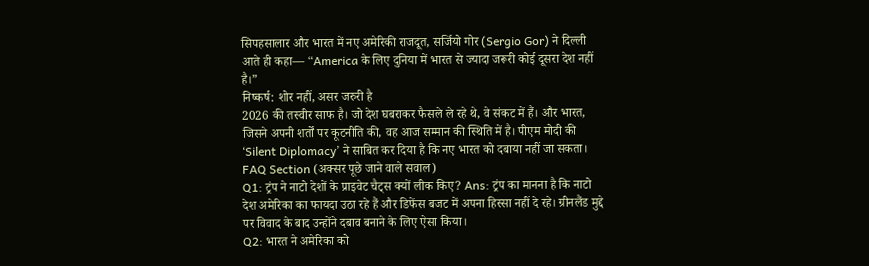सिपहसालार और भारत में नए अमेरिकी राजदूत, सर्जियो गोर (Sergio Gor) ने दिल्ली आते ही कहा— “America के लिए दुनिया में भारत से ज्यादा जरूरी कोई दूसरा देश नहीं है।”
निष्कर्ष: शोर नहीं, असर जरुरी है
2026 की तस्वीर साफ है। जो देश घबराकर फैसले ले रहे थे, वे संकट में हैं। और भारत, जिसने अपनी शर्तों पर कूटनीति की, वह आज सम्मान की स्थिति में है। पीएम मोदी की ‘Silent Diplomacy’ ने साबित कर दिया है कि नए भारत को दबाया नहीं जा सकता।
FAQ Section (अक्सर पूछे जाने वाले सवाल)
Q1: ट्रंप ने नाटो देशों के प्राइवेट चैट्स क्यों लीक किए? Ans: ट्रंप का मानना है कि नाटो देश अमेरिका का फायदा उठा रहे हैं और डिफेंस बजट में अपना हिस्सा नहीं दे रहे। ग्रीनलैंड मुद्दे पर विवाद के बाद उन्होंने दबाव बनाने के लिए ऐसा किया।
Q2: भारत ने अमेरिका को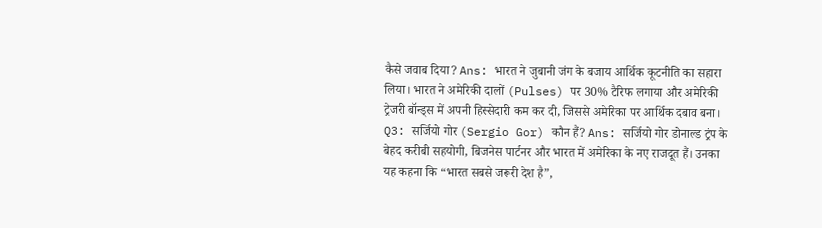कैसे जवाब दिया? Ans: भारत ने जुबानी जंग के बजाय आर्थिक कूटनीति का सहारा लिया। भारत ने अमेरिकी दालों (Pulses) पर 30% टैरिफ लगाया और अमेरिकी ट्रेजरी बॉन्ड्स में अपनी हिस्सेदारी कम कर दी, जिससे अमेरिका पर आर्थिक दबाव बना।
Q3: सर्जियो गोर (Sergio Gor) कौन हैं? Ans: सर्जियो गोर डोनाल्ड ट्रंप के बेहद करीबी सहयोगी, बिजनेस पार्टनर और भारत में अमेरिका के नए राजदूत हैं। उनका यह कहना कि “भारत सबसे जरूरी देश है”,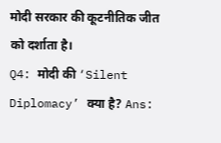मोदी सरकार की कूटनीतिक जीत को दर्शाता है।
Q4: मोदी की ‘Silent Diplomacy’ क्या है? Ans: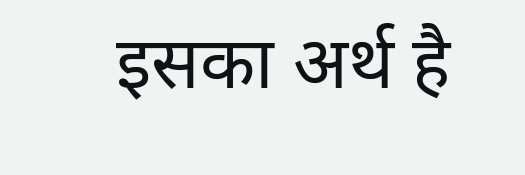इसका अर्थ है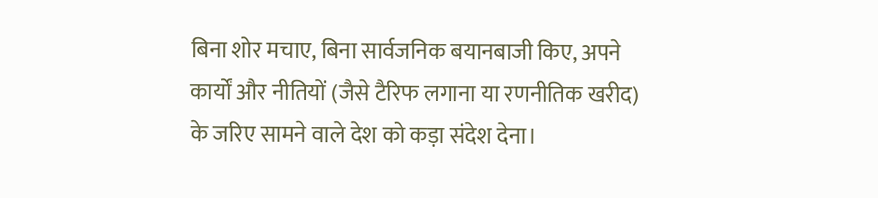बिना शोर मचाए, बिना सार्वजनिक बयानबाजी किए, अपने कार्यों और नीतियों (जैसे टैरिफ लगाना या रणनीतिक खरीद) के जरिए सामने वाले देश को कड़ा संदेश देना।